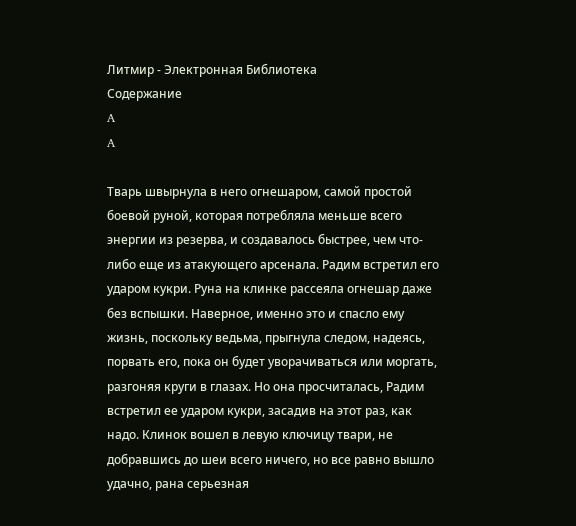Литмир - Электронная Библиотека
Содержание
A
A

Тварь швырнула в него огнешаром, самой простой боевой руной, которая потребляла меньше всего энергии из резерва, и создавалось быстрее, чем что-либо еще из атакующего арсенала. Радим встретил его ударом кукри. Руна на клинке рассеяла огнешар даже без вспышки. Наверное, именно это и спасло ему жизнь, поскольку ведьма, прыгнула следом, надеясь, порвать его, пока он будет уворачиваться или моргать, разгоняя круги в глазах. Но она просчиталась, Радим встретил ее ударом кукри, засадив на этот раз, как надо. Клинок вошел в левую ключицу твари, не добравшись до шеи всего ничего, но все равно вышло удачно, рана серьезная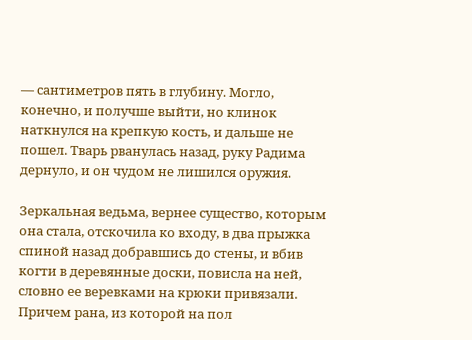— сантиметров пять в глубину. Могло, конечно, и получше выйти, но клинок наткнулся на крепкую кость, и дальше не пошел. Тварь рванулась назад, руку Радима дернуло, и он чудом не лишился оружия.

Зеркальная ведьма, вернее существо, которым она стала, отскочила ко входу, в два прыжка спиной назад добравшись до стены, и вбив когти в деревянные доски, повисла на ней, словно ее веревками на крюки привязали. Причем рана, из которой на пол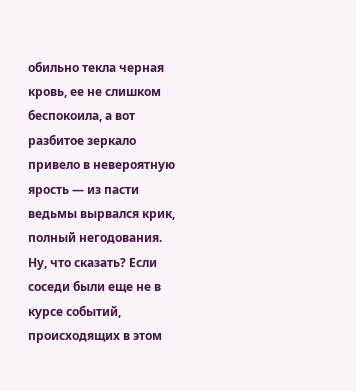обильно текла черная кровь, ее не слишком беспокоила, а вот разбитое зеркало привело в невероятную ярость — из пасти ведьмы вырвался крик, полный негодования. Ну, что сказать? Если соседи были еще не в курсе событий, происходящих в этом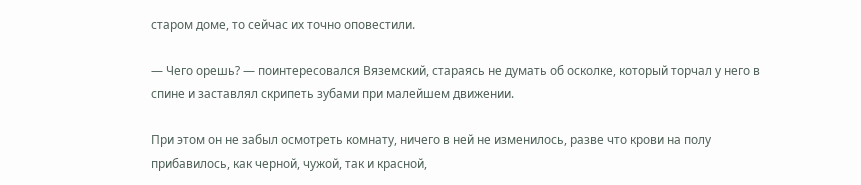старом доме, то сейчас их точно оповестили.

— Чего орешь? — поинтересовался Вяземский, стараясь не думать об осколке, который торчал у него в спине и заставлял скрипеть зубами при малейшем движении.

При этом он не забыл осмотреть комнату, ничего в ней не изменилось, разве что крови на полу прибавилось, как черной, чужой, так и красной,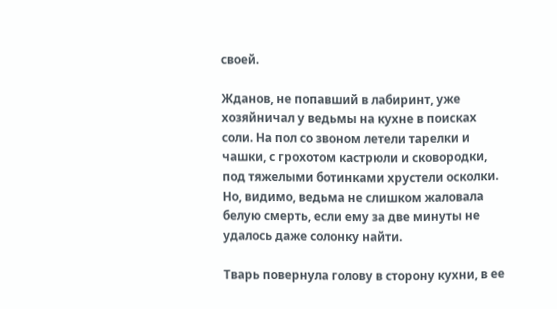своей.

Жданов, не попавший в лабиринт, уже хозяйничал у ведьмы на кухне в поисках соли. На пол со звоном летели тарелки и чашки, с грохотом кастрюли и сковородки, под тяжелыми ботинками хрустели осколки. Но, видимо, ведьма не слишком жаловала белую смерть, если ему за две минуты не удалось даже солонку найти.

Тварь повернула голову в сторону кухни, в ее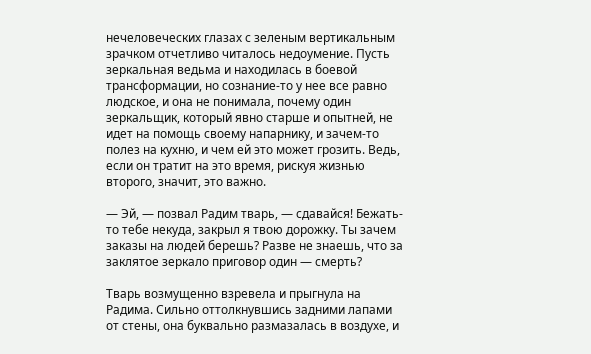нечеловеческих глазах с зеленым вертикальным зрачком отчетливо читалось недоумение. Пусть зеркальная ведьма и находилась в боевой трансформации, но сознание-то у нее все равно людское, и она не понимала, почему один зеркальщик, который явно старше и опытней, не идет на помощь своему напарнику, и зачем-то полез на кухню, и чем ей это может грозить. Ведь, если он тратит на это время, рискуя жизнью второго, значит, это важно.

— Эй, — позвал Радим тварь, — сдавайся! Бежать-то тебе некуда, закрыл я твою дорожку. Ты зачем заказы на людей берешь? Разве не знаешь, что за заклятое зеркало приговор один — смерть?

Тварь возмущенно взревела и прыгнула на Радима. Сильно оттолкнувшись задними лапами от стены, она буквально размазалась в воздухе, и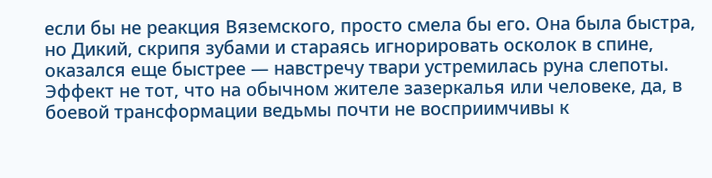если бы не реакция Вяземского, просто смела бы его. Она была быстра, но Дикий, скрипя зубами и стараясь игнорировать осколок в спине, оказался еще быстрее — навстречу твари устремилась руна слепоты. Эффект не тот, что на обычном жителе зазеркалья или человеке, да, в боевой трансформации ведьмы почти не восприимчивы к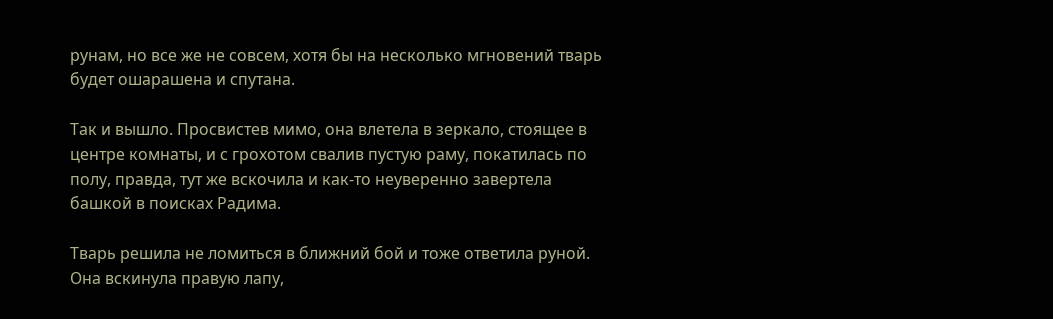рунам, но все же не совсем, хотя бы на несколько мгновений тварь будет ошарашена и спутана.

Так и вышло. Просвистев мимо, она влетела в зеркало, стоящее в центре комнаты, и с грохотом свалив пустую раму, покатилась по полу, правда, тут же вскочила и как-то неуверенно завертела башкой в поисках Радима.

Тварь решила не ломиться в ближний бой и тоже ответила руной. Она вскинула правую лапу,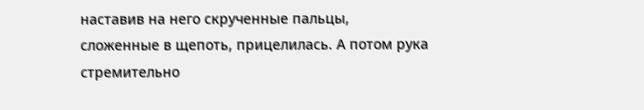наставив на него скрученные пальцы, сложенные в щепоть, прицелилась. А потом рука стремительно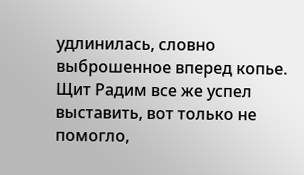удлинилась, словно выброшенное вперед копье. Щит Радим все же успел выставить, вот только не помогло,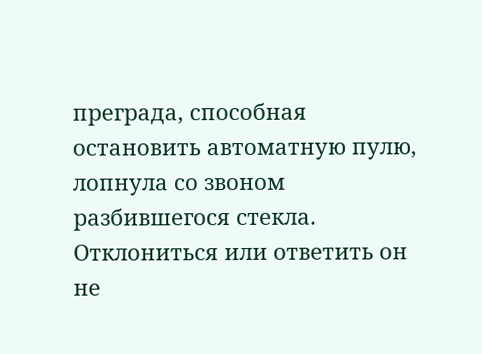преграда, способная остановить автоматную пулю, лопнула со звоном разбившегося стекла. Отклониться или ответить он не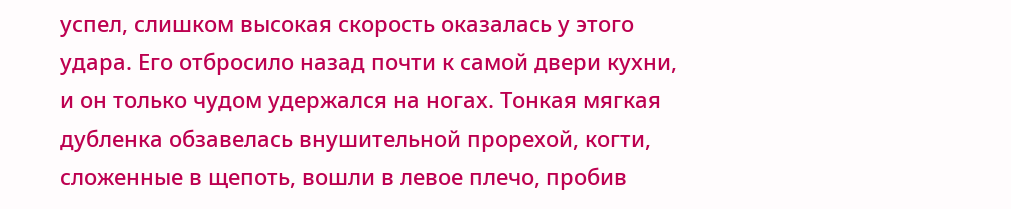успел, слишком высокая скорость оказалась у этого удара. Его отбросило назад почти к самой двери кухни, и он только чудом удержался на ногах. Тонкая мягкая дубленка обзавелась внушительной прорехой, когти, сложенные в щепоть, вошли в левое плечо, пробив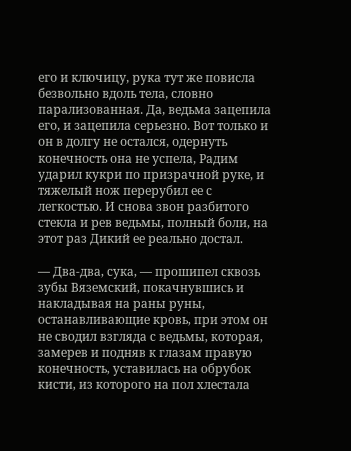его и ключицу, рука тут же повисла безвольно вдоль тела, словно парализованная. Да, ведьма зацепила его, и зацепила серьезно. Вот только и он в долгу не остался, одернуть конечность она не успела, Радим ударил кукри по призрачной руке, и тяжелый нож перерубил ее с легкостью. И снова звон разбитого стекла и рев ведьмы, полный боли, на этот раз Дикий ее реально достал.

— Два-два, сука, — прошипел сквозь зубы Вяземский, покачнувшись и накладывая на раны руны, останавливающие кровь, при этом он не сводил взгляда с ведьмы, которая, замерев и подняв к глазам правую конечность, уставилась на обрубок кисти, из которого на пол хлестала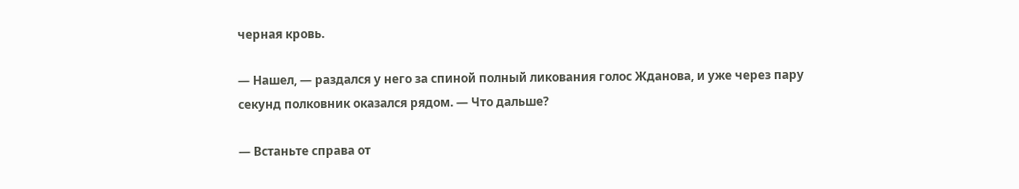черная кровь.

— Нашел, — раздался у него за спиной полный ликования голос Жданова, и уже через пару секунд полковник оказался рядом. — Что дальше?

— Встаньте справа от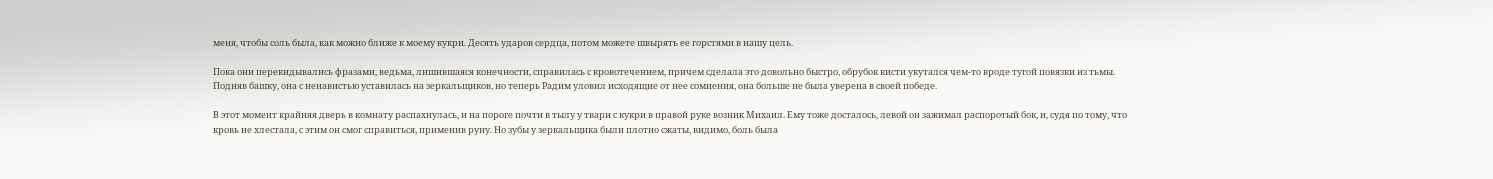меня, чтобы соль была, как можно ближе к моему кукри. Десять ударов сердца, потом можете швырять ее горстями в нашу цель.

Пока они перекидывались фразами, ведьма, лишившаяся конечности, справилась с кровотечением, причем сделала это довольно быстро, обрубок кисти укутался чем-то вроде тугой повязки из тьмы. Подняв башку, она с ненавистью уставилась на зеркальщиков, но теперь Радим уловил исходящие от нее сомнения, она больше не была уверена в своей победе.

В этот момент крайняя дверь в комнату распахнулась, и на пороге почти в тылу у твари с кукри в правой руке возник Михаил. Ему тоже досталось, левой он зажимал распоротый бок, и, судя по тому, что кровь не хлестала, с этим он смог справиться, применив руну. Но зубы у зеркальщика были плотно сжаты, видимо, боль была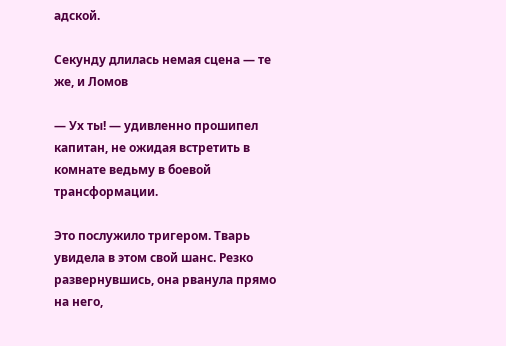адской.

Секунду длилась немая сцена — те же, и Ломов

— Ух ты! — удивленно прошипел капитан, не ожидая встретить в комнате ведьму в боевой трансформации.

Это послужило тригером. Тварь увидела в этом свой шанс. Резко развернувшись, она рванула прямо на него,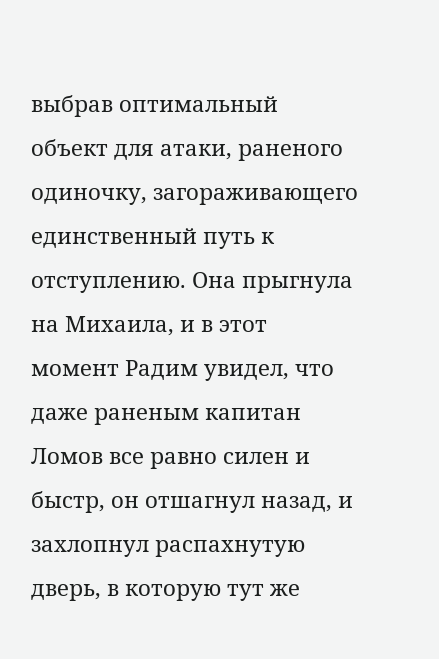выбрав оптимальный объект для атаки, раненого одиночку, загораживающего единственный путь к отступлению. Она прыгнула на Михаила, и в этот момент Радим увидел, что даже раненым капитан Ломов все равно силен и быстр, он отшагнул назад, и захлопнул распахнутую дверь, в которую тут же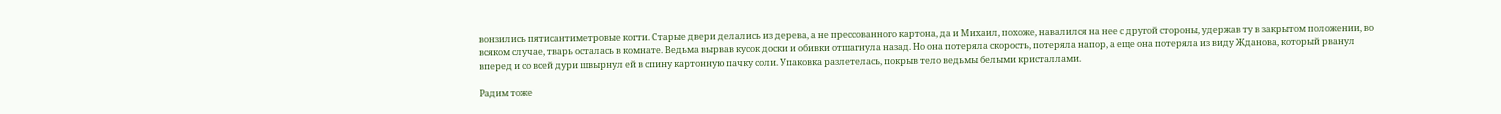вонзились пятисантиметровые когти. Старые двери делались из дерева, а не прессованного картона, да и Михаил, похоже, навалился на нее с другой стороны, удержав ту в закрытом положении, во всяком случае, тварь осталась в комнате. Ведьма вырвав кусок доски и обивки отшагнула назад. Но она потеряла скорость, потеряла напор, а еще она потеряла из виду Жданова, который рванул вперед и со всей дури швырнул ей в спину картонную пачку соли. Упаковка разлетелась, покрыв тело ведьмы белыми кристаллами.

Радим тоже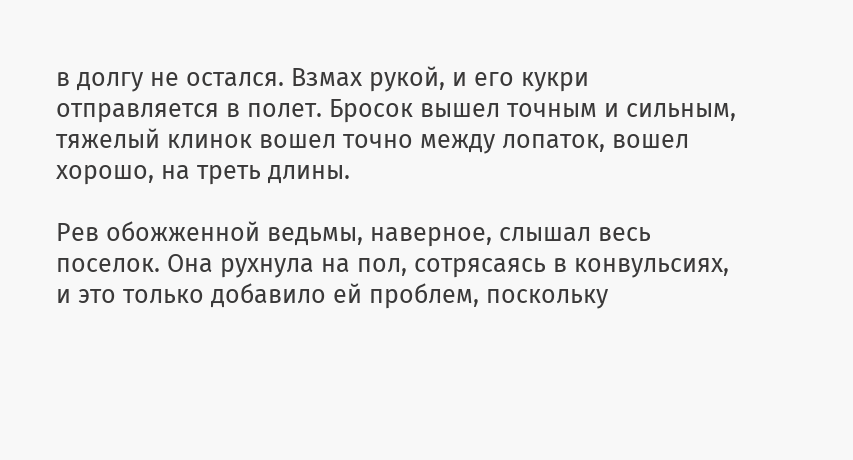в долгу не остался. Взмах рукой, и его кукри отправляется в полет. Бросок вышел точным и сильным, тяжелый клинок вошел точно между лопаток, вошел хорошо, на треть длины.

Рев обожженной ведьмы, наверное, слышал весь поселок. Она рухнула на пол, сотрясаясь в конвульсиях, и это только добавило ей проблем, поскольку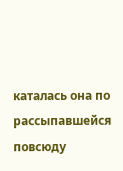каталась она по рассыпавшейся повсюду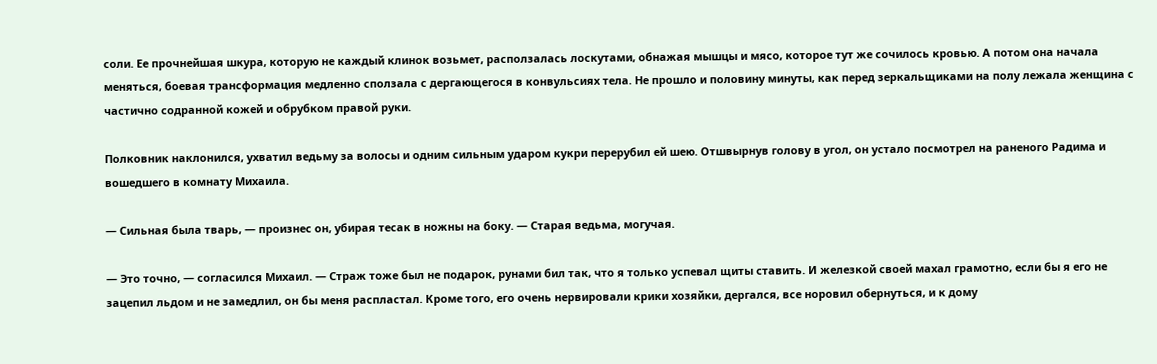соли. Ее прочнейшая шкура, которую не каждый клинок возьмет, расползалась лоскутами, обнажая мышцы и мясо, которое тут же сочилось кровью. А потом она начала меняться, боевая трансформация медленно сползала с дергающегося в конвульсиях тела. Не прошло и половину минуты, как перед зеркальщиками на полу лежала женщина с частично содранной кожей и обрубком правой руки.

Полковник наклонился, ухватил ведьму за волосы и одним сильным ударом кукри перерубил ей шею. Отшвырнув голову в угол, он устало посмотрел на раненого Радима и вошедшего в комнату Михаила.

— Сильная была тварь, — произнес он, убирая тесак в ножны на боку. — Старая ведьма, могучая.

— Это точно, — согласился Михаил. — Страж тоже был не подарок, рунами бил так, что я только успевал щиты ставить. И железкой своей махал грамотно, если бы я его не зацепил льдом и не замедлил, он бы меня распластал. Кроме того, его очень нервировали крики хозяйки, дергался, все норовил обернуться, и к дому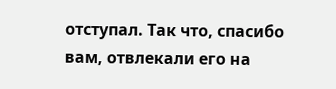отступал. Так что, спасибо вам, отвлекали его на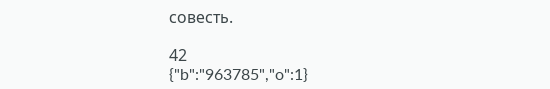совесть.

42
{"b":"963785","o":1}